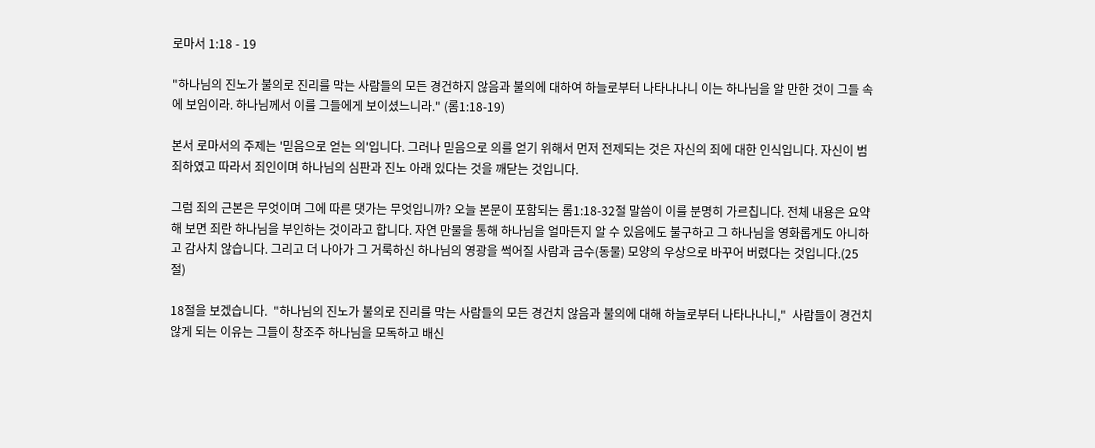로마서 1:18 - 19

"하나님의 진노가 불의로 진리를 막는 사람들의 모든 경건하지 않음과 불의에 대하여 하늘로부터 나타나나니 이는 하나님을 알 만한 것이 그들 속에 보임이라. 하나님께서 이를 그들에게 보이셨느니라." (롬1:18-19)

본서 로마서의 주제는 '믿음으로 얻는 의'입니다. 그러나 믿음으로 의를 얻기 위해서 먼저 전제되는 것은 자신의 죄에 대한 인식입니다. 자신이 범죄하였고 따라서 죄인이며 하나님의 심판과 진노 아래 있다는 것을 깨닫는 것입니다.

그럼 죄의 근본은 무엇이며 그에 따른 댓가는 무엇입니까? 오늘 본문이 포함되는 롬1:18-32절 말씀이 이를 분명히 가르칩니다. 전체 내용은 요약해 보면 죄란 하나님을 부인하는 것이라고 합니다. 자연 만물을 통해 하나님을 얼마든지 알 수 있음에도 불구하고 그 하나님을 영화롭게도 아니하고 감사치 않습니다. 그리고 더 나아가 그 거룩하신 하나님의 영광을 썩어질 사람과 금수(동물) 모양의 우상으로 바꾸어 버렸다는 것입니다.(25절)

18절을 보겠습니다.  "하나님의 진노가 불의로 진리를 막는 사람들의 모든 경건치 않음과 불의에 대해 하늘로부터 나타나나니,"  사람들이 경건치 않게 되는 이유는 그들이 창조주 하나님을 모독하고 배신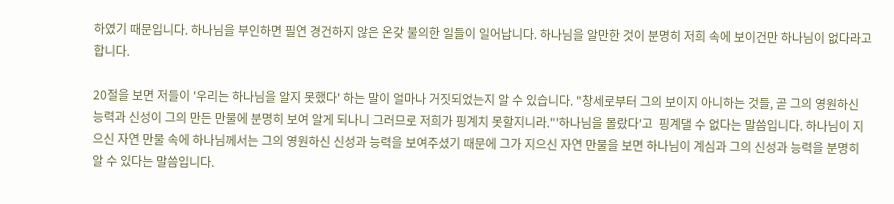하였기 때문입니다. 하나님을 부인하면 필연 경건하지 않은 온갖 불의한 일들이 일어납니다. 하나님을 알만한 것이 분명히 저희 속에 보이건만 하나님이 없다라고 합니다.

20절을 보면 저들이 '우리는 하나님을 알지 못했다' 하는 말이 얼마나 거짓되었는지 알 수 있습니다. "창세로부터 그의 보이지 아니하는 것들, 곧 그의 영원하신 능력과 신성이 그의 만든 만물에 분명히 보여 알게 되나니 그러므로 저희가 핑계치 못할지니라."'하나님을 몰랐다'고  핑계댈 수 없다는 말씀입니다. 하나님이 지으신 자연 만물 속에 하나님께서는 그의 영원하신 신성과 능력을 보여주셨기 때문에 그가 지으신 자연 만물을 보면 하나님이 계심과 그의 신성과 능력을 분명히 알 수 있다는 말씀입니다.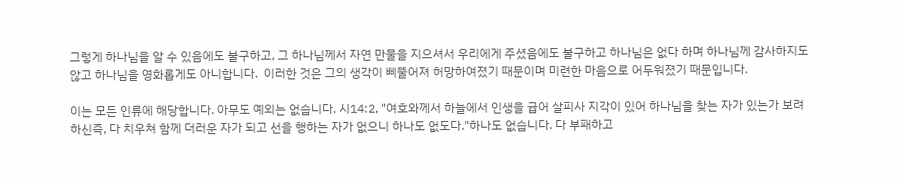그렇게 하나님을 알 수 있음에도 불구하고, 그 하나님께서 자연 만물을 지으셔서 우리에게 주셨음에도 불구하고 하나님은 없다 하며 하나님께 감사하지도 않고 하나님을 영화롭게도 아니합니다.  이러한 것은 그의 생각이 삐뚤어져 허망하여졌기 때문이며 미련한 마음으로 어두워졌기 때문입니다.

이는 모든 인류에 해당합니다. 아무도 예외는 없습니다. 시14:2, "여호와께서 하늘에서 인생을 귭어 살피사 지각이 있어 하나님을 찾는 자가 있는가 보려 하신즉, 다 치우쳐 함께 더러운 자가 되고 선을 행하는 자가 없으니 하나도 없도다."하나도 없습니다. 다 부패하고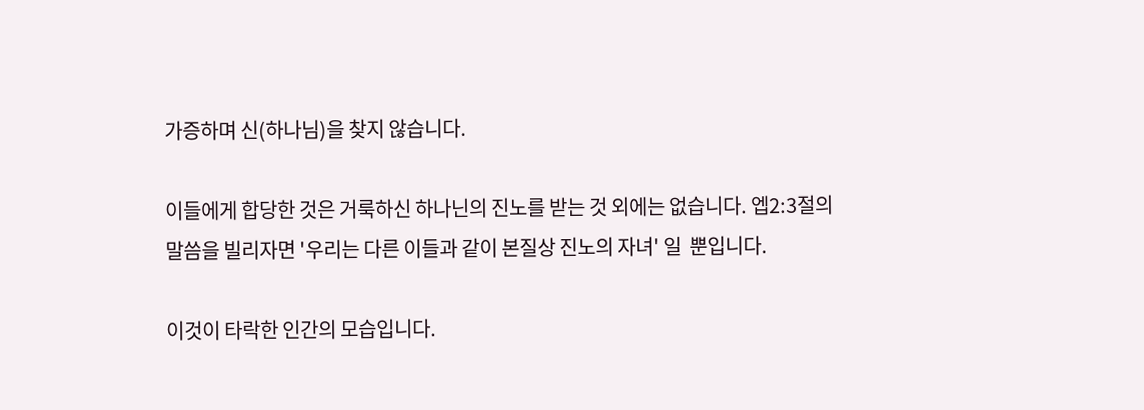가증하며 신(하나님)을 찾지 않습니다.

이들에게 합당한 것은 거룩하신 하나닌의 진노를 받는 것 외에는 없습니다. 엡2:3절의 말씀을 빌리자면 '우리는 다른 이들과 같이 본질상 진노의 자녀' 일  뿐입니다.

이것이 타락한 인간의 모습입니다.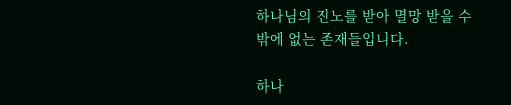하나님의 진노를 받아 멸망 받을 수 밖에 없는 존재들입니다.

하나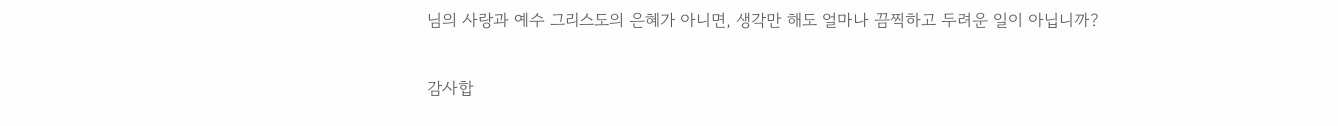님의 사랑과 예수 그리스도의 은혜가 아니면, 생각만 해도 얼마나 끔찍하고 두려운 일이 아닙니까?

감사합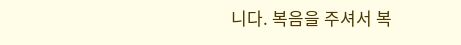니다. 복음을 주셔서 복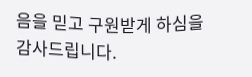음을 믿고 구원받게 하심을 감사드립니다.